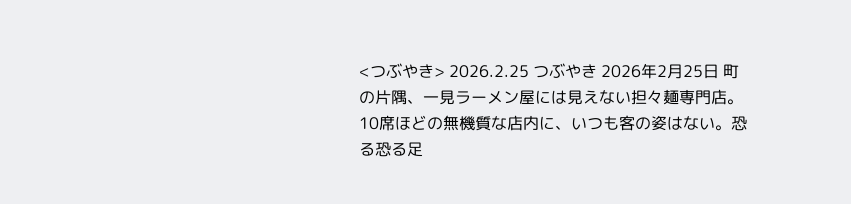<つぶやき> 2026.2.25 つぶやき 2026年2月25日 町の片隅、一見ラーメン屋には見えない担々麺専門店。10席ほどの無機質な店内に、いつも客の姿はない。恐る恐る足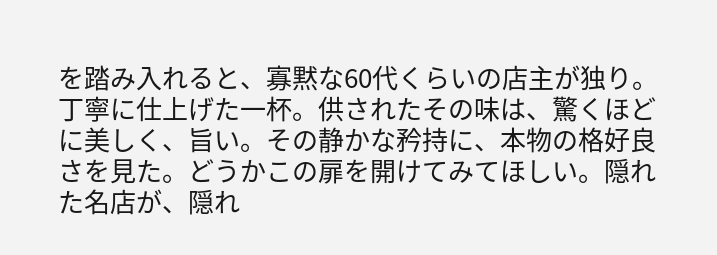を踏み入れると、寡黙な60代くらいの店主が独り。丁寧に仕上げた一杯。供されたその味は、驚くほどに美しく、旨い。その静かな矜持に、本物の格好良さを見た。どうかこの扉を開けてみてほしい。隠れた名店が、隠れ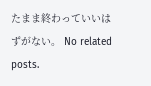たまま終わっていいはずがない。 No related posts.